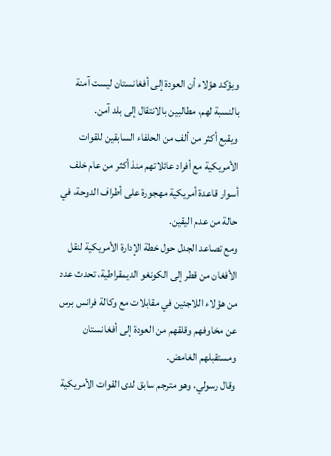ويؤكد هؤلاء أن العودة إلى أفغانستان ليست آمنة بالنسبة لهم، مطالبين بالانتقال إلى بلد آمن.
ويقبع أكثر من ألف من الحلفاء السابقين للقوات الأمريكية مع أفراد عائلاتهم منذ أكثر من عام خلف أسوار قاعدة أمريكية مهجورة على أطراف الدوحة، في حالة من عدم اليقين.
ومع تصاعد الجدل حول خطة الإدارة الأمريكية لنقل الأفغان من قطر إلى الكونغو الديمقراطية، تحدث عدد من هؤلاء اللاجئين في مقابلات مع وكالة فرانس برس عن مخاوفهم وقلقهم من العودة إلى أفغانستان ومستقبلهم الغامض.
وقال رسولي، وهو مترجم سابق لدى القوات الأمريكية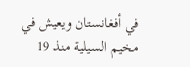في أفغانستان ويعيش في مخيم السيلية منذ 19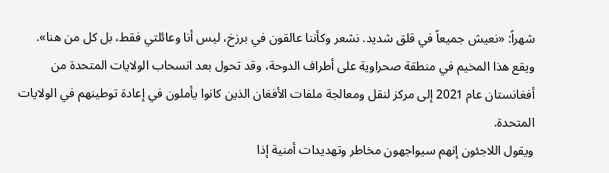شهراً: «نعيش جميعاً في قلق شديد. نشعر وكأننا عالقون في برزخ، ليس أنا وعائلتي فقط، بل كل من هنا».
ويقع هذا المخيم في منطقة صحراوية على أطراف الدوحة، وقد تحول بعد انسحاب الولايات المتحدة من أفغانستان عام 2021 إلى مركز لنقل ومعالجة ملفات الأفغان الذين كانوا يأملون في إعادة توطينهم في الولايات المتحدة.
ويقول اللاجئون إنهم سيواجهون مخاطر وتهديدات أمنية إذا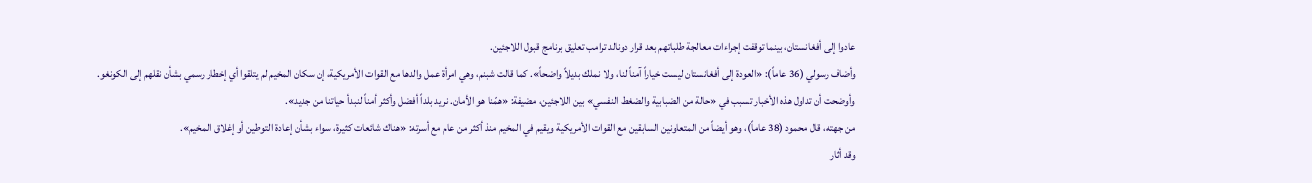عادوا إلى أفغانستان، بينما توقفت إجراءات معالجة طلباتهم بعد قرار دونالد ترامب تعليق برنامج قبول اللاجئين.
وأضاف رسولي (36 عاماً): «العودة إلى أفغانستان ليست خياراً آمناً لنا، ولا نملك بديلاً واضحاً». كما قالت شبنم، وهي امرأة عمل والدها مع القوات الأمريكية، إن سكان المخيم لم يتلقوا أي إخطار رسمي بشأن نقلهم إلى الكونغو.
وأوضحت أن تداول هذه الأخبار تسبب في «حالة من الضبابية والضغط النفسي» بين اللاجئين، مضيفة: «همّنا هو الأمان. نريد بلداً أفضل وأكثر أمناً لنبدأ حياتنا من جديد».
من جهته، قال محمود (38 عاماً)، وهو أيضاً من المتعاونين السابقين مع القوات الأمريكية ويقيم في المخيم منذ أكثر من عام مع أسرته: «هناك شائعات كثيرة، سواء بشأن إعادة التوطين أو إغلاق المخيم».
وقد أثار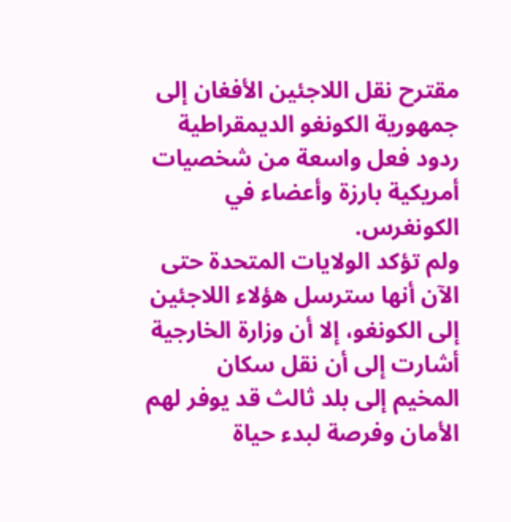مقترح نقل اللاجئين الأفغان إلى جمهورية الكونغو الديمقراطية ردود فعل واسعة من شخصيات أمريكية بارزة وأعضاء في الكونغرس.
ولم تؤكد الولايات المتحدة حتى الآن أنها سترسل هؤلاء اللاجئين إلى الكونغو، إلا أن وزارة الخارجية أشارت إلى أن نقل سكان المخيم إلى بلد ثالث قد يوفر لهم الأمان وفرصة لبدء حياة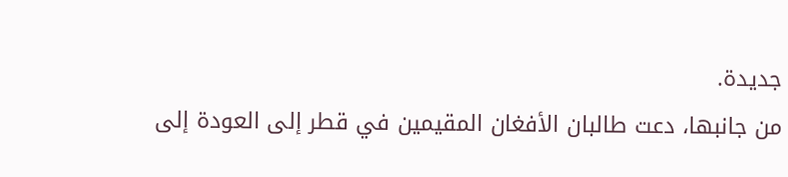جديدة.
من جانبها، دعت طالبان الأفغان المقيمين في قطر إلى العودة إلى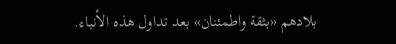بلادهم «بثقة واطمئنان» بعد تداول هذه الأنباء.